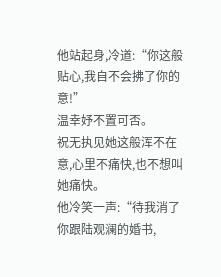他站起身,冷道:“你这般贴心,我自不会拂了你的意!”
温幸妤不置可否。
祝无执见她这般浑不在意,心里不痛快,也不想叫她痛快。
他冷笑一声:“待我消了你跟陆观澜的婚书,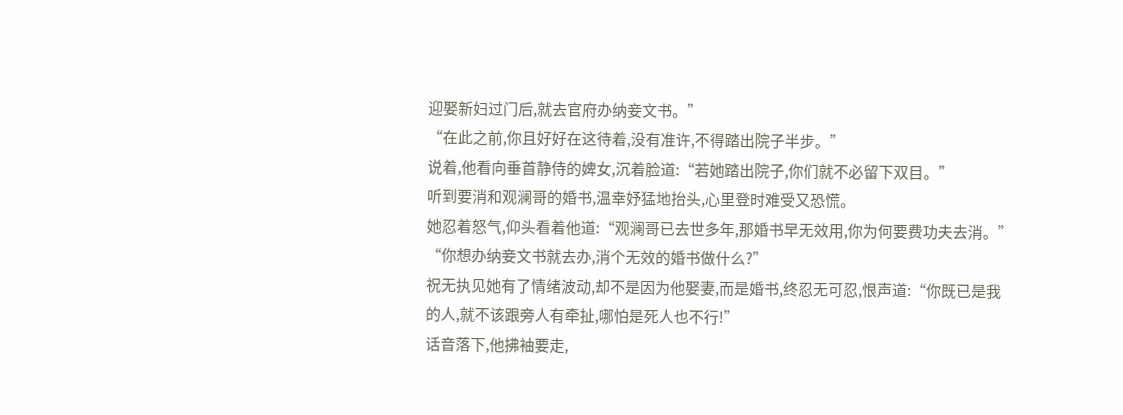迎娶新妇过门后,就去官府办纳妾文书。”
“在此之前,你且好好在这待着,没有准许,不得踏出院子半步。”
说着,他看向垂首静侍的婢女,沉着脸道:“若她踏出院子,你们就不必留下双目。”
听到要消和观澜哥的婚书,温幸妤猛地抬头,心里登时难受又恐慌。
她忍着怒气,仰头看着他道:“观澜哥已去世多年,那婚书早无效用,你为何要费功夫去消。”
“你想办纳妾文书就去办,消个无效的婚书做什么?”
祝无执见她有了情绪波动,却不是因为他娶妻,而是婚书,终忍无可忍,恨声道:“你既已是我的人,就不该跟旁人有牵扯,哪怕是死人也不行!”
话音落下,他拂袖要走,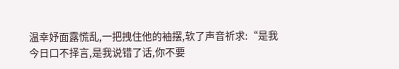温幸妤面露慌乱,一把拽住他的袖摆,软了声音祈求:“是我今日口不择言,是我说错了话,你不要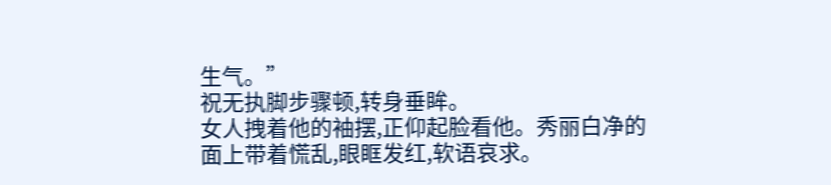生气。”
祝无执脚步骤顿,转身垂眸。
女人拽着他的袖摆,正仰起脸看他。秀丽白净的面上带着慌乱,眼眶发红,软语哀求。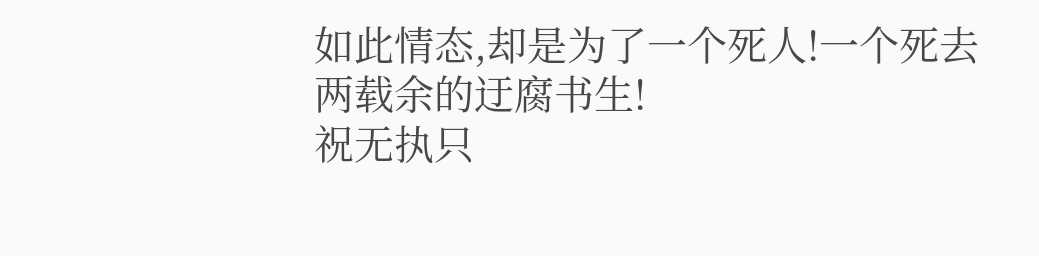如此情态,却是为了一个死人!一个死去两载余的迂腐书生!
祝无执只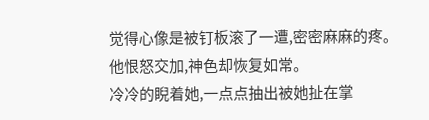觉得心像是被钉板滚了一遭,密密麻麻的疼。
他恨怒交加,神色却恢复如常。
冷冷的睨着她,一点点抽出被她扯在掌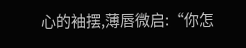心的袖摆,薄唇微启:“你怎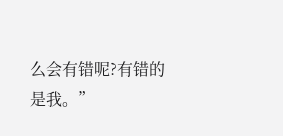么会有错呢?有错的是我。”